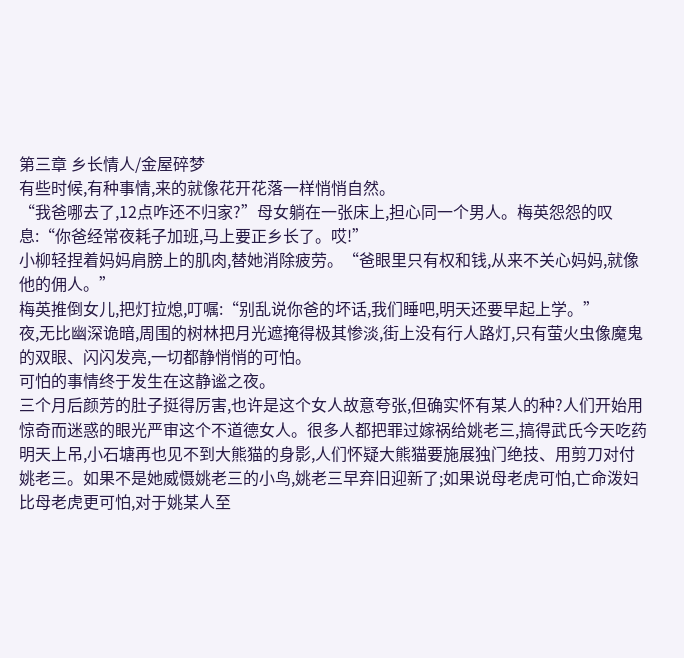第三章 乡长情人/金屋碎梦
有些时候,有种事情,来的就像花开花落一样悄悄自然。
“我爸哪去了,12点咋还不归家?”母女躺在一张床上,担心同一个男人。梅英怨怨的叹息:“你爸经常夜耗子加班,马上要正乡长了。哎!”
小柳轻捏着妈妈肩膀上的肌肉,替她消除疲劳。“爸眼里只有权和钱,从来不关心妈妈,就像他的佣人。”
梅英推倒女儿,把灯拉熄,叮嘱:“别乱说你爸的坏话,我们睡吧,明天还要早起上学。”
夜,无比幽深诡暗,周围的树林把月光遮掩得极其惨淡,街上没有行人路灯,只有萤火虫像魔鬼的双眼、闪闪发亮,一切都静悄悄的可怕。
可怕的事情终于发生在这静谧之夜。
三个月后颜芳的肚子挺得厉害,也许是这个女人故意夸张,但确实怀有某人的种?人们开始用惊奇而迷惑的眼光严审这个不道德女人。很多人都把罪过嫁祸给姚老三,搞得武氏今天吃药明天上吊,小石塘再也见不到大熊猫的身影,人们怀疑大熊猫要施展独门绝技、用剪刀对付姚老三。如果不是她威慑姚老三的小鸟,姚老三早弃旧迎新了;如果说母老虎可怕,亡命泼妇比母老虎更可怕,对于姚某人至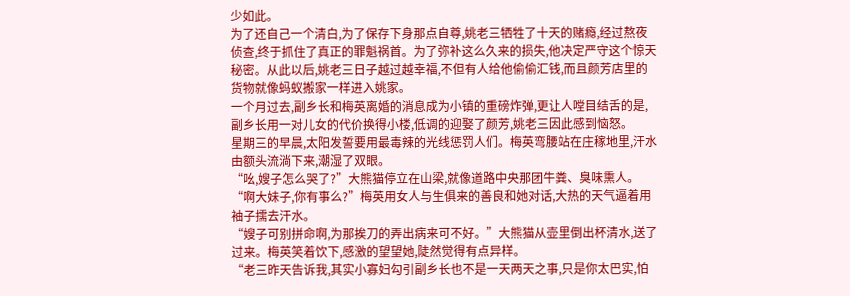少如此。
为了还自己一个清白,为了保存下身那点自尊,姚老三牺牲了十天的赌瘾,经过熬夜侦查,终于抓住了真正的罪魁祸首。为了弥补这么久来的损失,他决定严守这个惊天秘密。从此以后,姚老三日子越过越幸福,不但有人给他偷偷汇钱,而且颜芳店里的货物就像蚂蚁搬家一样进入姚家。
一个月过去,副乡长和梅英离婚的消息成为小镇的重磅炸弹,更让人嘡目结舌的是,副乡长用一对儿女的代价换得小楼,低调的迎娶了颜芳,姚老三因此感到恼怒。
星期三的早晨,太阳发誓要用最毒辣的光线惩罚人们。梅英弯腰站在庄稼地里,汗水由额头流淌下来,潮湿了双眼。
“吆,嫂子怎么哭了?”大熊猫停立在山梁,就像道路中央那团牛粪、臭味熏人。
“啊大妹子,你有事么?”梅英用女人与生俱来的善良和她对话,大热的天气逼着用袖子擩去汗水。
“嫂子可别拼命啊,为那挨刀的弄出病来可不好。”大熊猫从壶里倒出杯清水,送了过来。梅英笑着饮下,感激的望望她,陡然觉得有点异样。
“老三昨天告诉我,其实小寡妇勾引副乡长也不是一天两天之事,只是你太巴实,怕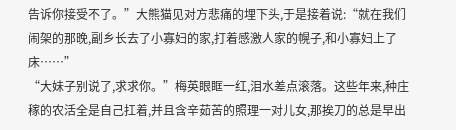告诉你接受不了。”大熊猫见对方悲痛的埋下头,于是接着说:“就在我们闹架的那晚,副乡长去了小寡妇的家,打着感激人家的幌子,和小寡妇上了床……”
“大妹子别说了,求求你。”梅英眼眶一红,泪水差点滚落。这些年来,种庄稼的农活全是自己扛着,并且含辛茹苦的照理一对儿女,那挨刀的总是早出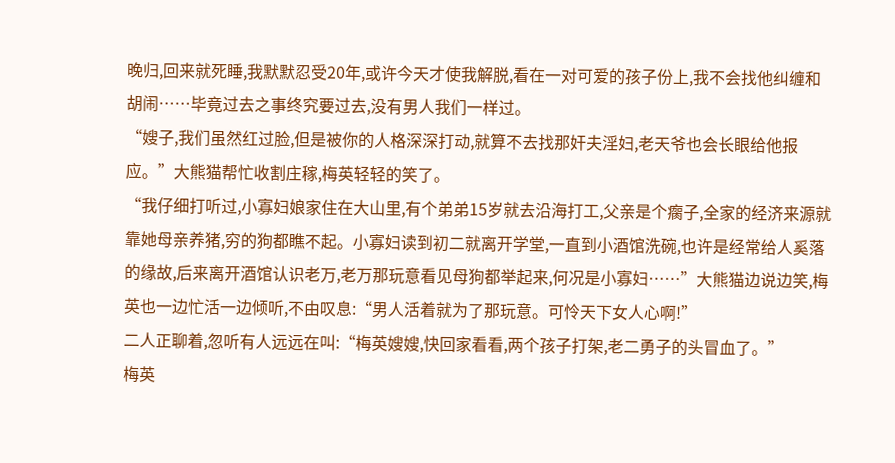晚归,回来就死睡,我默默忍受20年,或许今天才使我解脱,看在一对可爱的孩子份上,我不会找他纠缠和胡闹……毕竟过去之事终究要过去,没有男人我们一样过。
“嫂子,我们虽然红过脸,但是被你的人格深深打动,就算不去找那奸夫淫妇,老天爷也会长眼给他报应。”大熊猫帮忙收割庄稼,梅英轻轻的笑了。
“我仔细打听过,小寡妇娘家住在大山里,有个弟弟15岁就去沿海打工,父亲是个瘸子,全家的经济来源就靠她母亲养猪,穷的狗都瞧不起。小寡妇读到初二就离开学堂,一直到小酒馆洗碗,也许是经常给人奚落的缘故,后来离开酒馆认识老万,老万那玩意看见母狗都举起来,何况是小寡妇……”大熊猫边说边笑,梅英也一边忙活一边倾听,不由叹息:“男人活着就为了那玩意。可怜天下女人心啊!”
二人正聊着,忽听有人远远在叫:“梅英嫂嫂,快回家看看,两个孩子打架,老二勇子的头冒血了。”
梅英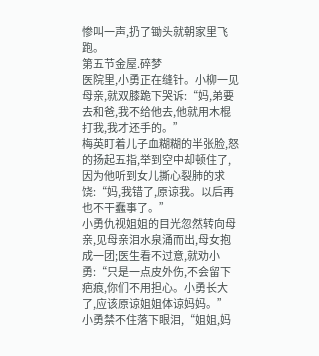惨叫一声,扔了锄头就朝家里飞跑。
第五节金屋.碎梦
医院里,小勇正在缝针。小柳一见母亲,就双膝跪下哭诉:“妈,弟要去和爸,我不给他去,他就用木棍打我,我才还手的。”
梅英盯着儿子血糊糊的半张脸,怒的扬起五指,举到空中却顿住了,因为他听到女儿撕心裂肺的求饶:“妈,我错了,原谅我。以后再也不干蠢事了。”
小勇仇视姐姐的目光忽然转向母亲,见母亲泪水泉涌而出,母女抱成一团;医生看不过意,就劝小勇:“只是一点皮外伤,不会留下疤痕,你们不用担心。小勇长大了,应该原谅姐姐体谅妈妈。”
小勇禁不住落下眼泪,“姐姐,妈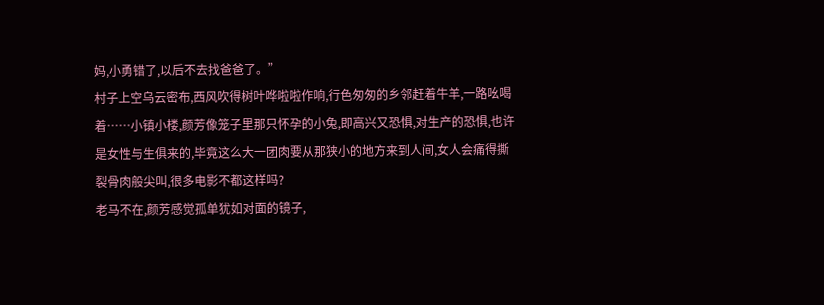妈,小勇错了,以后不去找爸爸了。”
村子上空乌云密布,西风吹得树叶哗啦啦作响,行色匆匆的乡邻赶着牛羊,一路吆喝着……小镇小楼,颜芳像笼子里那只怀孕的小兔,即高兴又恐惧,对生产的恐惧,也许是女性与生俱来的,毕竟这么大一团肉要从那狭小的地方来到人间,女人会痛得撕裂骨肉般尖叫,很多电影不都这样吗?
老马不在,颜芳感觉孤单犹如对面的镜子,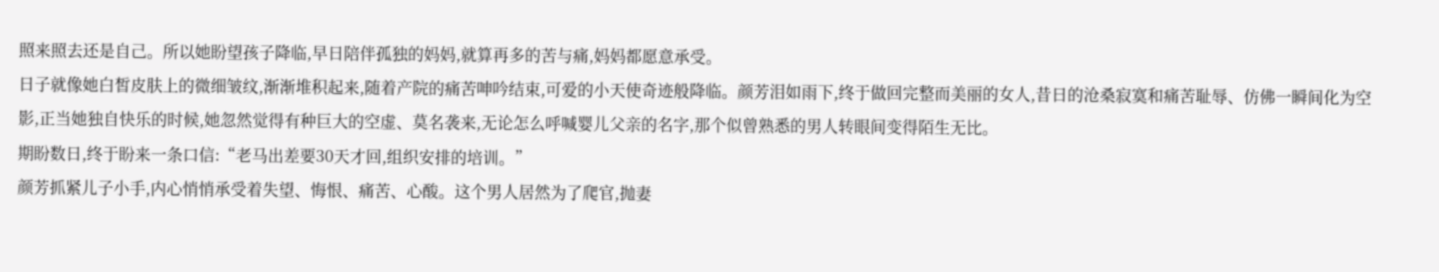照来照去还是自己。所以她盼望孩子降临,早日陪伴孤独的妈妈,就算再多的苦与痛,妈妈都愿意承受。
日子就像她白皙皮肤上的微细皱纹,渐渐堆积起来,随着产院的痛苦呻吟结束,可爱的小天使奇迹般降临。颜芳泪如雨下,终于做回完整而美丽的女人,昔日的沧桑寂寞和痛苦耻辱、仿佛一瞬间化为空影,正当她独自快乐的时候,她忽然觉得有种巨大的空虚、莫名袭来,无论怎么呼喊婴儿父亲的名字,那个似曾熟悉的男人转眼间变得陌生无比。
期盼数日,终于盼来一条口信:“老马出差要30天才回,组织安排的培训。”
颜芳抓紧儿子小手,内心悄悄承受着失望、悔恨、痛苦、心酸。这个男人居然为了爬官,抛妻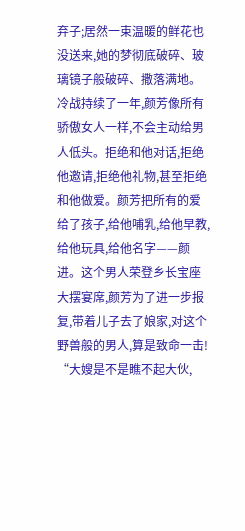弃子;居然一束温暖的鲜花也没送来,她的梦彻底破碎、玻璃镜子般破碎、撒落满地。
冷战持续了一年,颜芳像所有骄傲女人一样,不会主动给男人低头。拒绝和他对话,拒绝他邀请,拒绝他礼物,甚至拒绝和他做爱。颜芳把所有的爱给了孩子,给他哺乳,给他早教,给他玩具,给他名字——颜进。这个男人荣登乡长宝座大摆宴席,颜芳为了进一步报复,带着儿子去了娘家,对这个野兽般的男人,算是致命一击!
“大嫂是不是瞧不起大伙,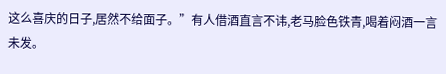这么喜庆的日子,居然不给面子。”有人借酒直言不讳,老马脸色铁青,喝着闷酒一言未发。